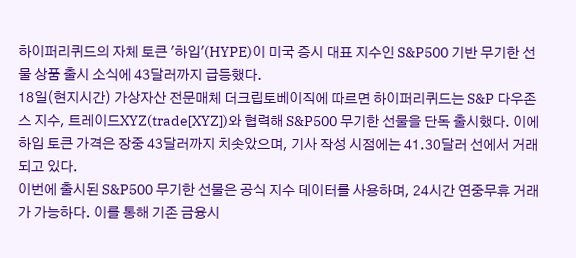하이퍼리퀴드의 자체 토큰 '하입'(HYPE)이 미국 증시 대표 지수인 S&P500 기반 무기한 선물 상품 출시 소식에 43달러까지 급등했다.
18일(현지시간) 가상자산 전문매체 더크립토베이직에 따르면 하이퍼리퀴드는 S&P 다우존스 지수, 트레이드XYZ(trade[XYZ])와 협력해 S&P500 무기한 선물을 단독 출시했다. 이에 하입 토큰 가격은 장중 43달러까지 치솟았으며, 기사 작성 시점에는 41.30달러 선에서 거래되고 있다.
이번에 출시된 S&P500 무기한 선물은 공식 지수 데이터를 사용하며, 24시간 연중무휴 거래가 가능하다. 이를 통해 기존 금융시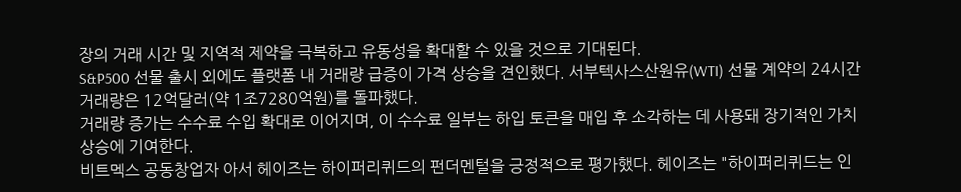장의 거래 시간 및 지역적 제약을 극복하고 유동성을 확대할 수 있을 것으로 기대된다.
S&P500 선물 출시 외에도 플랫폼 내 거래량 급증이 가격 상승을 견인했다. 서부텍사스산원유(WTI) 선물 계약의 24시간 거래량은 12억달러(약 1조7280억원)를 돌파했다.
거래량 증가는 수수료 수입 확대로 이어지며, 이 수수료 일부는 하입 토큰을 매입 후 소각하는 데 사용돼 장기적인 가치 상승에 기여한다.
비트멕스 공동창업자 아서 헤이즈는 하이퍼리퀴드의 펀더멘털을 긍정적으로 평가했다. 헤이즈는 "하이퍼리퀴드는 인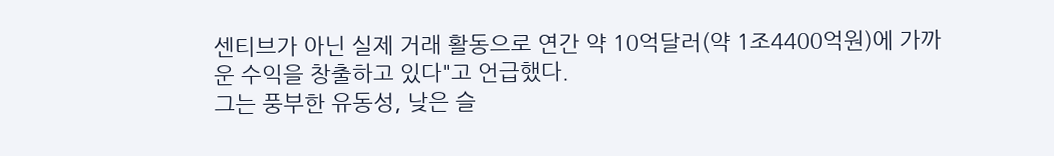센티브가 아닌 실제 거래 활동으로 연간 약 10억달러(약 1조4400억원)에 가까운 수익을 창출하고 있다"고 언급했다.
그는 풍부한 유동성, 낮은 슬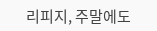리피지, 주말에도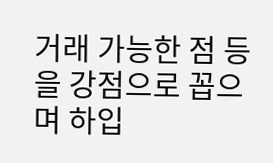거래 가능한 점 등을 강점으로 꼽으며 하입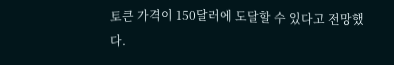토큰 가격이 150달러에 도달할 수 있다고 전망했다.